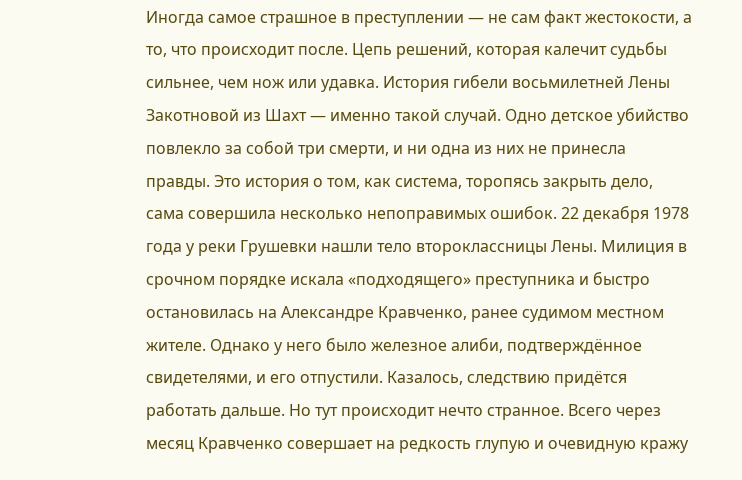Иногда самое страшное в преступлении — не сам факт жестокости, а то, что происходит после. Цепь решений, которая калечит судьбы сильнее, чем нож или удавка. История гибели восьмилетней Лены Закотновой из Шахт — именно такой случай. Одно детское убийство повлекло за собой три смерти, и ни одна из них не принесла правды. Это история о том, как система, торопясь закрыть дело, сама совершила несколько непоправимых ошибок. 22 декабря 1978 года у реки Грушевки нашли тело второклассницы Лены. Милиция в срочном порядке искала «подходящего» преступника и быстро остановилась на Александре Кравченко, ранее судимом местном жителе. Однако у него было железное алиби, подтверждённое свидетелями, и его отпустили. Казалось, следствию придётся работать дальше. Но тут происходит нечто странное. Всего через месяц Кравченко совершает на редкость глупую и очевидную кражу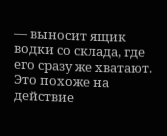— выносит ящик водки со склада, где его сразу же хватают. Это похоже на действие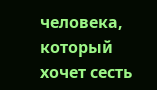человека, который хочет сесть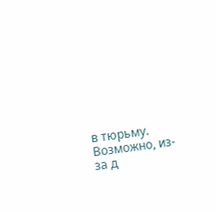в тюрьму. Возможно, из-за д